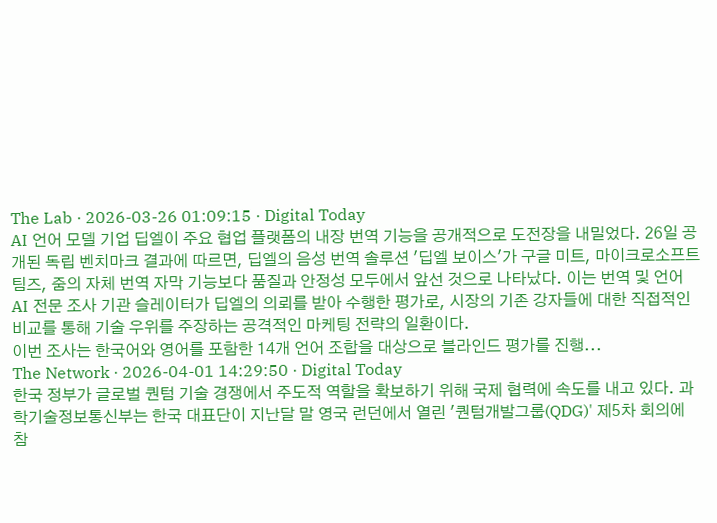The Lab · 2026-03-26 01:09:15 · Digital Today
AI 언어 모델 기업 딥엘이 주요 협업 플랫폼의 내장 번역 기능을 공개적으로 도전장을 내밀었다. 26일 공개된 독립 벤치마크 결과에 따르면, 딥엘의 음성 번역 솔루션 '딥엘 보이스'가 구글 미트, 마이크로소프트 팀즈, 줌의 자체 번역 자막 기능보다 품질과 안정성 모두에서 앞선 것으로 나타났다. 이는 번역 및 언어 AI 전문 조사 기관 슬레이터가 딥엘의 의뢰를 받아 수행한 평가로, 시장의 기존 강자들에 대한 직접적인 비교를 통해 기술 우위를 주장하는 공격적인 마케팅 전략의 일환이다.
이번 조사는 한국어와 영어를 포함한 14개 언어 조합을 대상으로 블라인드 평가를 진행...
The Network · 2026-04-01 14:29:50 · Digital Today
한국 정부가 글로벌 퀀텀 기술 경쟁에서 주도적 역할을 확보하기 위해 국제 협력에 속도를 내고 있다. 과학기술정보통신부는 한국 대표단이 지난달 말 영국 런던에서 열린 '퀀텀개발그룹(QDG)' 제5차 회의에 참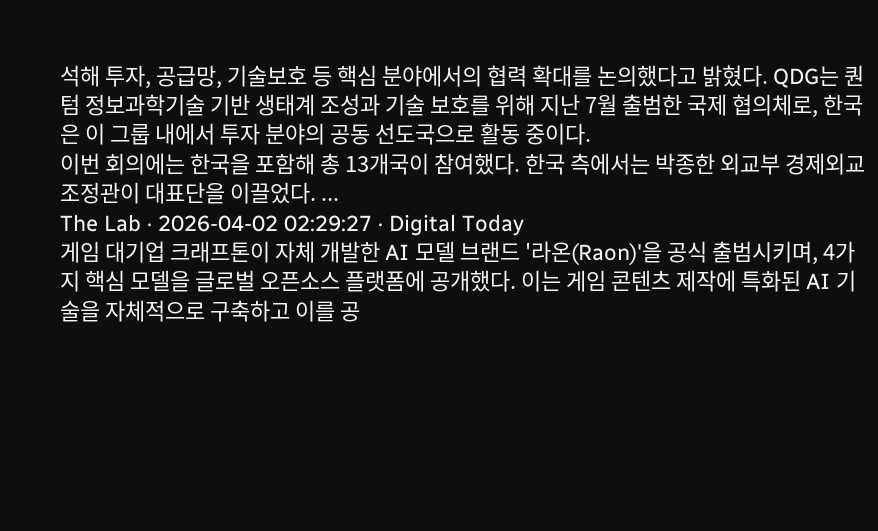석해 투자, 공급망, 기술보호 등 핵심 분야에서의 협력 확대를 논의했다고 밝혔다. QDG는 퀀텀 정보과학기술 기반 생태계 조성과 기술 보호를 위해 지난 7월 출범한 국제 협의체로, 한국은 이 그룹 내에서 투자 분야의 공동 선도국으로 활동 중이다.
이번 회의에는 한국을 포함해 총 13개국이 참여했다. 한국 측에서는 박종한 외교부 경제외교조정관이 대표단을 이끌었다. ...
The Lab · 2026-04-02 02:29:27 · Digital Today
게임 대기업 크래프톤이 자체 개발한 AI 모델 브랜드 '라온(Raon)'을 공식 출범시키며, 4가지 핵심 모델을 글로벌 오픈소스 플랫폼에 공개했다. 이는 게임 콘텐츠 제작에 특화된 AI 기술을 자체적으로 구축하고 이를 공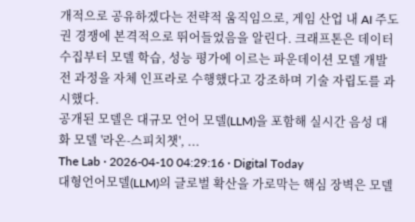개적으로 공유하겠다는 전략적 움직임으로, 게임 산업 내 AI 주도권 경쟁에 본격적으로 뛰어들었음을 알린다. 크래프톤은 데이터 수집부터 모델 학습, 성능 평가에 이르는 파운데이션 모델 개발 전 과정을 자체 인프라로 수행했다고 강조하며 기술 자립도를 과시했다.
공개된 모델은 대규모 언어 모델(LLM)을 포함해 실시간 음성 대화 모델 '라온-스피치챗', ...
The Lab · 2026-04-10 04:29:16 · Digital Today
대형언어모델(LLM)의 글로벌 확산을 가로막는 핵심 장벽은 모델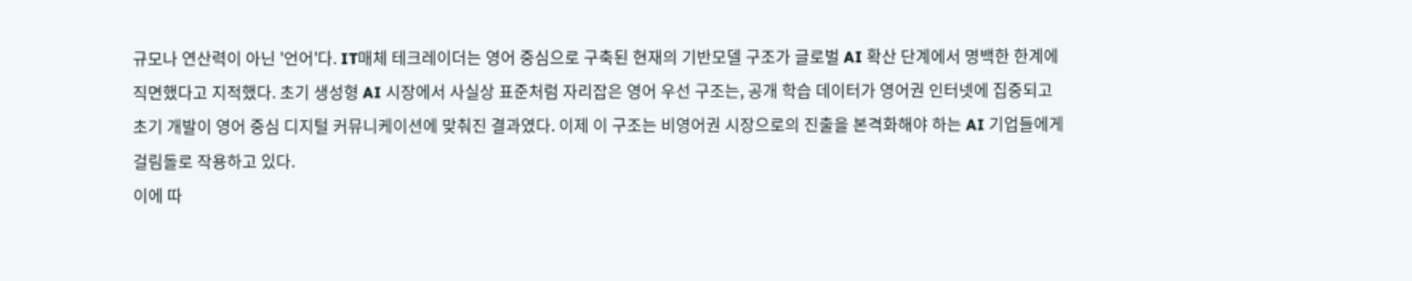규모나 연산력이 아닌 '언어'다. IT매체 테크레이더는 영어 중심으로 구축된 현재의 기반모델 구조가 글로벌 AI 확산 단계에서 명백한 한계에 직면했다고 지적했다. 초기 생성형 AI 시장에서 사실상 표준처럼 자리잡은 영어 우선 구조는, 공개 학습 데이터가 영어권 인터넷에 집중되고 초기 개발이 영어 중심 디지털 커뮤니케이션에 맞춰진 결과였다. 이제 이 구조는 비영어권 시장으로의 진출을 본격화해야 하는 AI 기업들에게 걸림돌로 작용하고 있다.
이에 따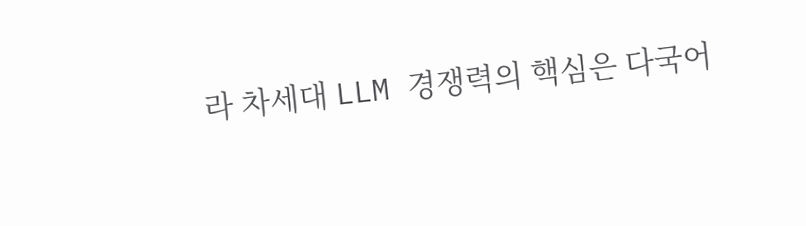라 차세대 LLM 경쟁력의 핵심은 다국어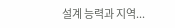설계 능력과 지역...